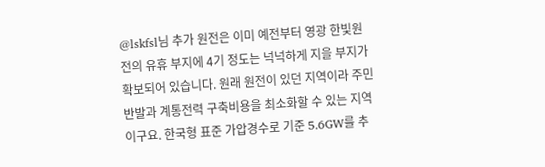@lskfsl님 추가 원전은 이미 예전부터 영광 한빛원전의 유휴 부지에 4기 정도는 넉넉하게 지을 부지가 확보되어 있습니다. 원래 원전이 있던 지역이라 주민 반발과 계통전력 구축비용을 최소화할 수 있는 지역이구요. 한국형 표준 가압경수로 기준 5.6GW를 추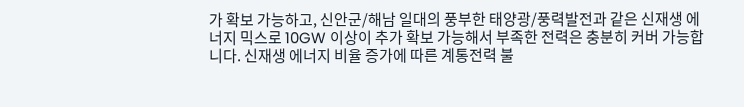가 확보 가능하고, 신안군/해남 일대의 풍부한 태양광/풍력발전과 같은 신재생 에너지 믹스로 10GW 이상이 추가 확보 가능해서 부족한 전력은 충분히 커버 가능합니다. 신재생 에너지 비율 증가에 따른 계통전력 불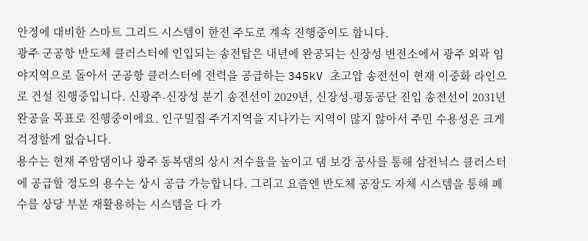안정에 대비한 스마트 그리드 시스템이 한전 주도로 계속 진행중이도 합니다.
광주 군공항 반도체 클러스터에 인입되는 송전탑은 내년에 완공되는 신장성 변전소에서 광주 외곽 임야지역으로 돌아서 군공항 클러스터에 전력을 공급하는 345kV 초고압 송전선이 현재 이중화 라인으로 건설 진행중입니다. 신광주-신장성 분기 송전선이 2029년, 신장성-평동공단 진입 송전선이 2031년 완공을 목표로 진행중이에요. 인구밀집 주거지역을 지나가는 지역이 많지 않아서 주민 수용성은 크게 걱정할게 없습니다.
용수는 현재 주암댐이나 광주 동복댐의 상시 저수율을 높이고 댐 보강 공사를 통해 삼전닉스 클러스터에 공급할 정도의 용수는 상시 공급 가능합니다. 그리고 요즘엔 반도체 공장도 자체 시스템을 통해 폐수를 상당 부분 재활용하는 시스템을 다 가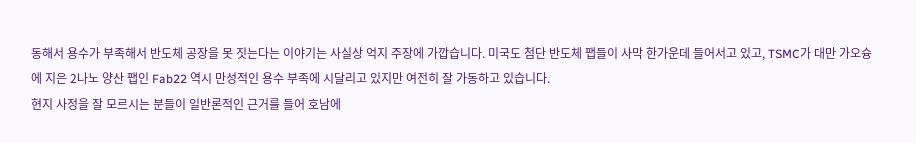동해서 용수가 부족해서 반도체 공장을 못 짓는다는 이야기는 사실상 억지 주장에 가깝습니다. 미국도 첨단 반도체 팹들이 사막 한가운데 들어서고 있고, TSMC가 대만 가오슝에 지은 2나노 양산 팹인 Fab22 역시 만성적인 용수 부족에 시달리고 있지만 여전히 잘 가동하고 있습니다.
현지 사정을 잘 모르시는 분들이 일반론적인 근거를 들어 호남에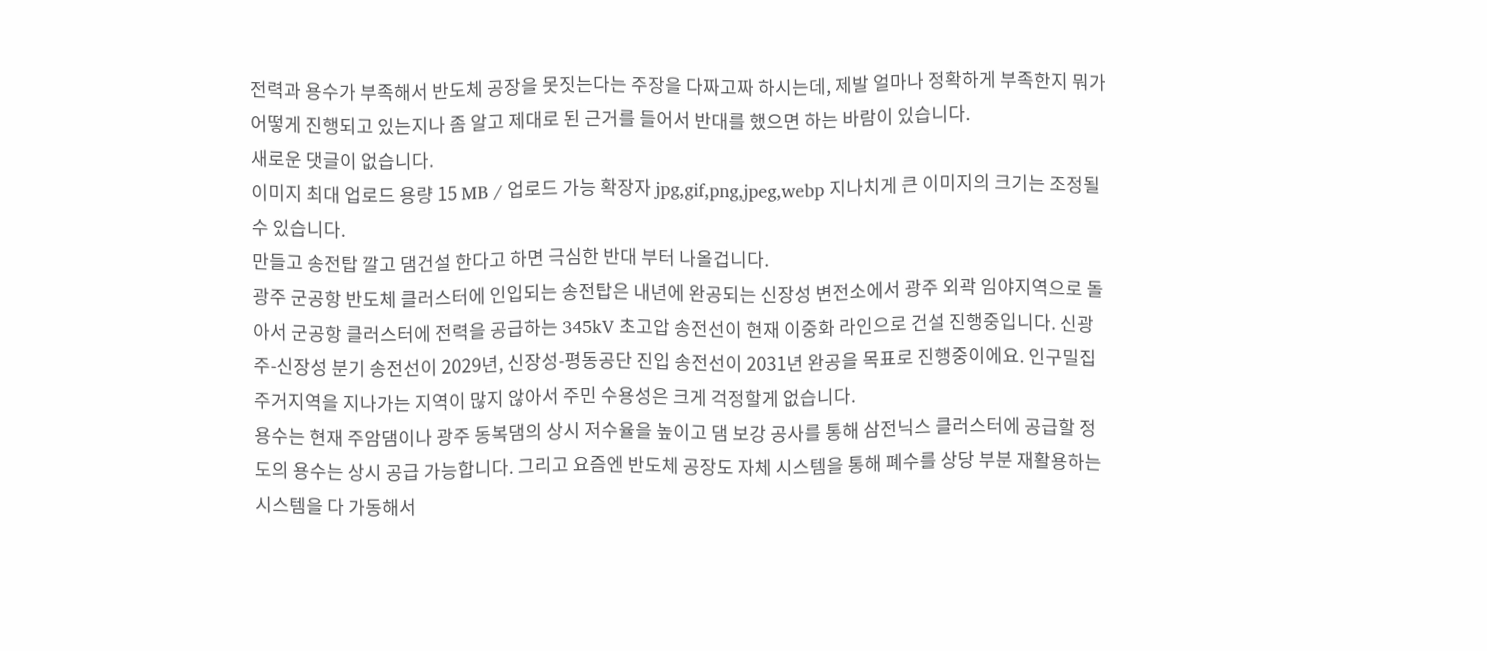전력과 용수가 부족해서 반도체 공장을 못짓는다는 주장을 다짜고짜 하시는데, 제발 얼마나 정확하게 부족한지 뭐가 어떻게 진행되고 있는지나 좀 알고 제대로 된 근거를 들어서 반대를 했으면 하는 바람이 있습니다.
새로운 댓글이 없습니다.
이미지 최대 업로드 용량 15 MB / 업로드 가능 확장자 jpg,gif,png,jpeg,webp 지나치게 큰 이미지의 크기는 조정될 수 있습니다.
만들고 송전탑 깔고 댐건설 한다고 하면 극심한 반대 부터 나올겁니다.
광주 군공항 반도체 클러스터에 인입되는 송전탑은 내년에 완공되는 신장성 변전소에서 광주 외곽 임야지역으로 돌아서 군공항 클러스터에 전력을 공급하는 345kV 초고압 송전선이 현재 이중화 라인으로 건설 진행중입니다. 신광주-신장성 분기 송전선이 2029년, 신장성-평동공단 진입 송전선이 2031년 완공을 목표로 진행중이에요. 인구밀집 주거지역을 지나가는 지역이 많지 않아서 주민 수용성은 크게 걱정할게 없습니다.
용수는 현재 주암댐이나 광주 동복댐의 상시 저수율을 높이고 댐 보강 공사를 통해 삼전닉스 클러스터에 공급할 정도의 용수는 상시 공급 가능합니다. 그리고 요즘엔 반도체 공장도 자체 시스템을 통해 폐수를 상당 부분 재활용하는 시스템을 다 가동해서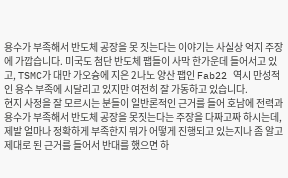용수가 부족해서 반도체 공장을 못 짓는다는 이야기는 사실상 억지 주장에 가깝습니다. 미국도 첨단 반도체 팹들이 사막 한가운데 들어서고 있고, TSMC가 대만 가오슝에 지은 2나노 양산 팹인 Fab22 역시 만성적인 용수 부족에 시달리고 있지만 여전히 잘 가동하고 있습니다.
현지 사정을 잘 모르시는 분들이 일반론적인 근거를 들어 호남에 전력과 용수가 부족해서 반도체 공장을 못짓는다는 주장을 다짜고짜 하시는데, 제발 얼마나 정확하게 부족한지 뭐가 어떻게 진행되고 있는지나 좀 알고 제대로 된 근거를 들어서 반대를 했으면 하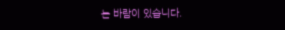는 바람이 있습니다.